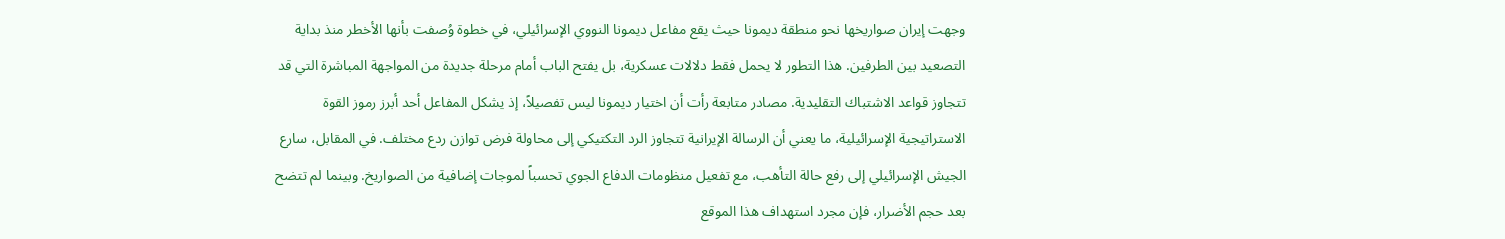وجهت إيران صواريخها نحو منطقة ديمونا حيث يقع مفاعل ديمونا النووي الإسرائيلي، في خطوة وُصفت بأنها الأخطر منذ بداية التصعيد بين الطرفين. هذا التطور لا يحمل فقط دلالات عسكرية، بل يفتح الباب أمام مرحلة جديدة من المواجهة المباشرة التي قد تتجاوز قواعد الاشتباك التقليدية. مصادر متابعة رأت أن اختيار ديمونا ليس تفصيلاً، إذ يشكل المفاعل أحد أبرز رموز القوة الاستراتيجية الإسرائيلية، ما يعني أن الرسالة الإيرانية تتجاوز الرد التكتيكي إلى محاولة فرض توازن ردع مختلف. في المقابل، سارع الجيش الإسرائيلي إلى رفع حالة التأهب، مع تفعيل منظومات الدفاع الجوي تحسباً لموجات إضافية من الصواريخ. وبينما لم تتضح بعد حجم الأضرار، فإن مجرد استهداف هذا الموقع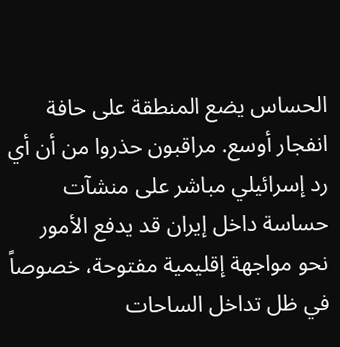الحساس يضع المنطقة على حافة انفجار أوسع. مراقبون حذروا من أن أي رد إسرائيلي مباشر على منشآت حساسة داخل إيران قد يدفع الأمور نحو مواجهة إقليمية مفتوحة، خصوصاً في ظل تداخل الساحات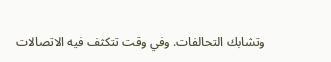وتشابك التحالفات. وفي وقت تتكثف فيه الاتصالات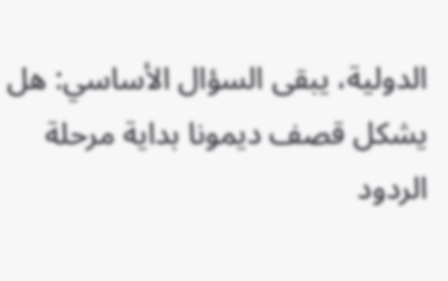الدولية، يبقى السؤال الأساسي: هل يشكل قصف ديمونا بداية مرحلة الردود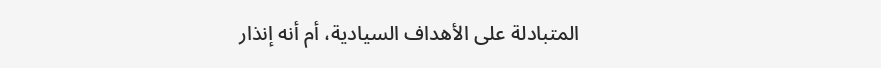المتبادلة على الأهداف السيادية، أم أنه إنذار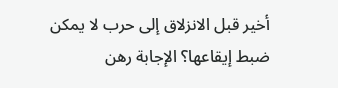أخير قبل الانزلاق إلى حرب لا يمكن ضبط إيقاعها؟ الإجابة رهن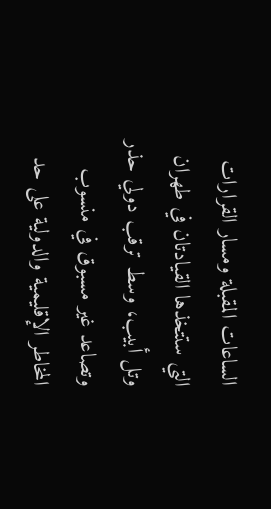الساعات المقبلة ومسار القرارات التي ستتخذها القيادتان في طهران وتل أبيب، وسط ترقب دولي حذر وتصاعد غير مسبوق في منسوب المخاطر الإقليمية والدولية على حد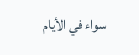سواء في الأيام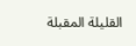القليلة المقبلة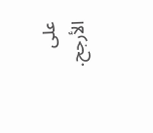على الأرجح.